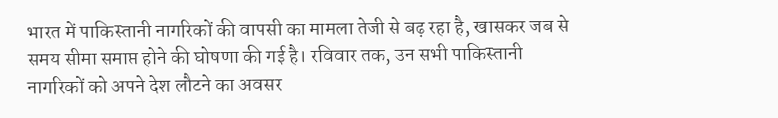भारत में पाकिस्तानी नागरिकों की वापसी का मामला तेजी से बढ़ रहा है, खासकर जब से समय सीमा समाप्त होने की घोषणा की गई है। रविवार तक, उन सभी पाकिस्तानी नागरिकों को अपने देश लौटने का अवसर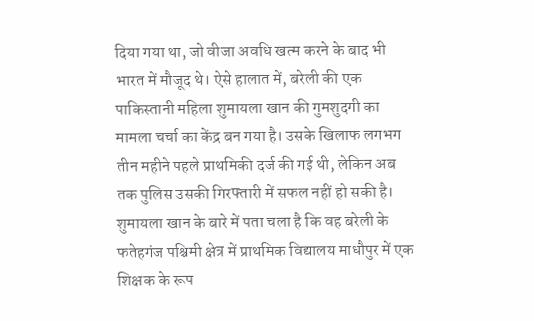दिया गया था, जो वीजा अवधि खत्म करने के बाद भी भारत में मौजूद थे। ऐसे हालात में, बरेली की एक पाकिस्तानी महिला शुमायला खान की गुमशुदगी का मामला चर्चा का केंद्र बन गया है। उसके खिलाफ लगभग तीन महीने पहले प्राथमिकी दर्ज की गई थी, लेकिन अब तक पुलिस उसकी गिरफ्तारी में सफल नहीं हो सकी है।
शुमायला खान के बारे में पता चला है कि वह बरेली के फतेहगंज पश्चिमी क्षेत्र में प्राथमिक विद्यालय माधौपुर में एक शिक्षक के रूप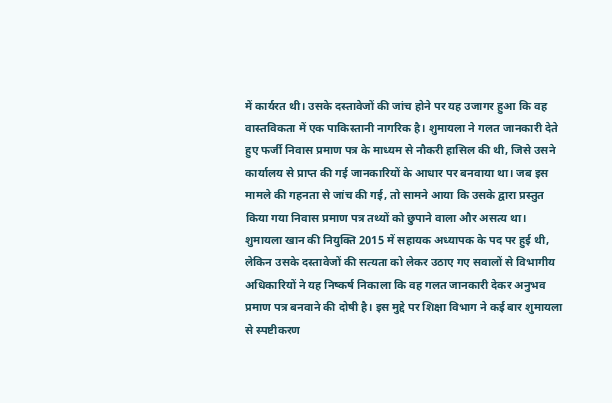में कार्यरत थी। उसके दस्तावेजों की जांच होने पर यह उजागर हुआ कि वह वास्तविकता में एक पाकिस्तानी नागरिक है। शुमायला ने गलत जानकारी देते हुए फर्जी निवास प्रमाण पत्र के माध्यम से नौकरी हासिल की थी, जिसे उसने कार्यालय से प्राप्त की गई जानकारियों के आधार पर बनवाया था। जब इस मामले की गहनता से जांच की गई, तो सामने आया कि उसके द्वारा प्रस्तुत किया गया निवास प्रमाण पत्र तथ्यों को छुपाने वाला और असत्य था।
शुमायला खान की नियुक्ति 2015 में सहायक अध्यापक के पद पर हुई थी, लेकिन उसके दस्तावेजों की सत्यता को लेकर उठाए गए सवालों से विभागीय अधिकारियों ने यह निष्कर्ष निकाला कि वह गलत जानकारी देकर अनुभव प्रमाण पत्र बनवाने की दोषी है। इस मुद्दे पर शिक्षा विभाग ने कई बार शुमायला से स्पष्टीकरण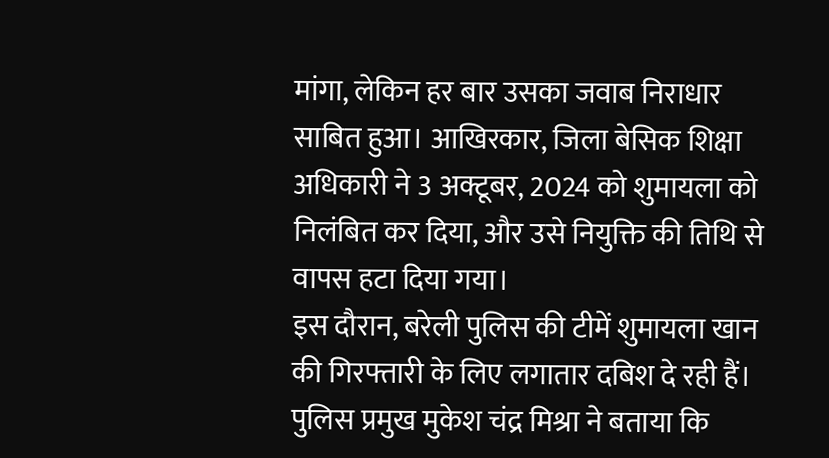मांगा, लेकिन हर बार उसका जवाब निराधार साबित हुआ। आखिरकार, जिला बेसिक शिक्षा अधिकारी ने 3 अक्टूबर, 2024 को शुमायला को निलंबित कर दिया, और उसे नियुक्ति की तिथि से वापस हटा दिया गया।
इस दौरान, बरेली पुलिस की टीमें शुमायला खान की गिरफ्तारी के लिए लगातार दबिश दे रही हैं। पुलिस प्रमुख मुकेश चंद्र मिश्रा ने बताया कि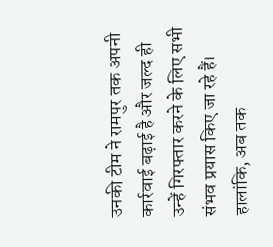उनकी टीम ने रामपुर तक अपनी कार्रवाई बढ़ाई है और जल्द ही उन्हें गिरफ्तार करने के लिए सभी संभव प्रयास किए जा रहे हैं। हालांकि, अब तक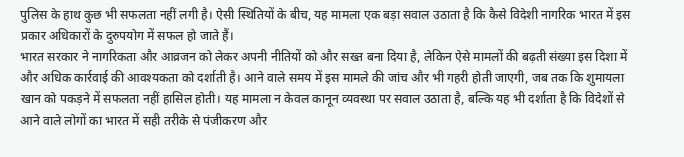पुलिस के हाथ कुछ भी सफलता नहीं लगी है। ऐसी स्थितियों के बीच, यह मामला एक बड़ा सवाल उठाता है कि कैसे विदेशी नागरिक भारत में इस प्रकार अधिकारों के दुरुपयोग में सफल हो जाते हैं।
भारत सरकार ने नागरिकता और आव्रजन को लेकर अपनी नीतियों को और सख्त बना दिया है, लेकिन ऐसे मामलों की बढ़ती संख्या इस दिशा में और अधिक कार्रवाई की आवश्यकता को दर्शाती है। आने वाले समय में इस मामले की जांच और भी गहरी होती जाएगी, जब तक कि शुमायला खान को पकड़ने में सफलता नहीं हासिल होती। यह मामला न केवल कानून व्यवस्था पर सवाल उठाता है, बल्कि यह भी दर्शाता है कि विदेशों से आने वाले लोगों का भारत में सही तरीके से पंजीकरण और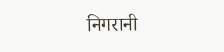निगरानी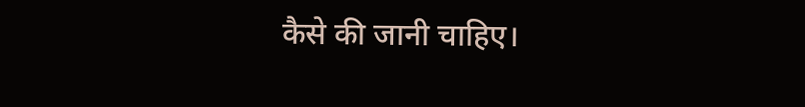कैसे की जानी चाहिए।